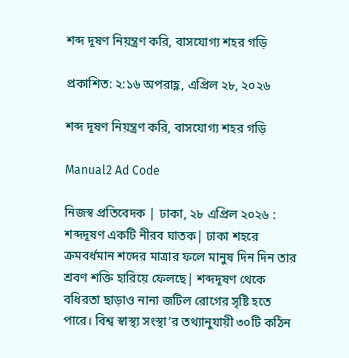শব্দ দূষণ নিয়ন্ত্রণ করি, বাসযোগ্য শহর গড়ি

প্রকাশিত: ২:১৬ অপরাহ্ণ, এপ্রিল ২৮, ২০২৬

শব্দ দূষণ নিয়ন্ত্রণ করি, বাসযোগ্য শহর গড়ি

Manual2 Ad Code

নিজস্ব প্রতিবেদক | ঢাকা, ২৮ এপ্রিল ২০২৬ : শব্দদূষণ একটি নীরব ঘাতক| ঢাকা শহরে ক্রমবর্ধমান শব্দের মাত্রার ফলে মানুষ দিন দিন তার শ্রবণ শক্তি হারিয়ে ফেলছে| শব্দদূষণ থেকে বধিরতা ছাড়াও নানা জটিল রোগের সৃষ্টি হতে পারে। বিশ্ব স্বাস্থ্য সংস্থা’র তথ্যানুযায়ী ৩০টি কঠিন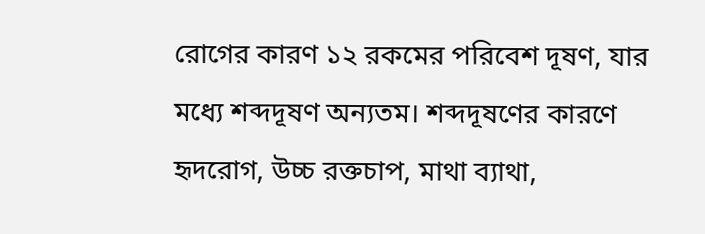রোগের কারণ ১২ রকমের পরিবেশ দূষণ, যার মধ্যে শব্দদূষণ অন্যতম। শব্দদূষণের কারণে হৃদরোগ, উচ্চ রক্তচাপ, মাথা ব্যাথা,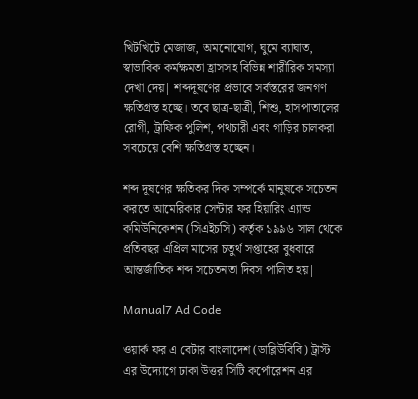খিটখিটে মেজাজ, অমনোযোগ, ঘুমে ব্যাঘাত, স্বাভাবিক কর্মক্ষমতা হ্রাসসহ বিভিন্ন শারীরিক সমস্যা দেখা দেয়| শব্দদূষণের প্রভাবে সর্বস্তরের জনগণ ক্ষতিগ্রস্ত হচ্ছে। তবে ছাত্র-ছাত্রী, শিশু, হাসপাতালের রোগী, ট্রাফিক পুলিশ, পথচারী এবং গাড়ির চালকরা সবচেয়ে বেশি ক্ষতিগ্রস্ত হচ্ছেন।

শব্দ দূষণের ক্ষতিকর দিক সম্পর্কে মানুষকে সচেতন করতে আমেরিকার সেন্টার ফর হিয়ারিং এ্যান্ড কমিউনিকেশন (সিএইচসি) কর্তৃক ১৯৯৬ সাল থেকে প্রতিবছর এপ্রিল মাসের চতুর্থ সপ্তাহের বুধবারে আন্তর্জাতিক শব্দ সচেতনতা দিবস পালিত হয়|

Manual7 Ad Code

ওয়ার্ক ফর এ বেটার বাংলাদেশ (ডাব্লিউবিবি) ট্রাস্ট এর উদ্যোগে ঢাকা উত্তর সিটি কর্পোরেশন এর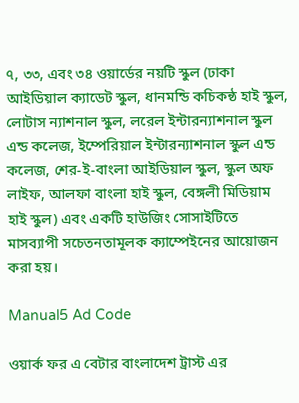৭, ৩৩, এবং ৩৪ ওয়ার্ডের নয়টি স্কুল (ঢাকা আইডিয়াল ক্যাডেট স্কুল, ধানমন্ডি কচিকন্ঠ হাই স্কুল, লোটাস ন্যাশনাল স্কুল, লরেল ইন্টারন্যাশনাল স্কুল এন্ড কলেজ, ইম্পেরিয়াল ইন্টারন্যাশনাল স্কুল এন্ড কলেজ, শের-ই-বাংলা আইডিয়াল স্কুল, স্কুল অফ লাইফ, আলফা বাংলা হাই স্কুল, বেঙ্গলী মিডিয়াম হাই স্কুল) এবং একটি হাউজিং সোসাইটিতে মাসব্যাপী সচেতনতামূলক ক্যাম্পেইনের আয়োজন করা হয়।

Manual5 Ad Code

ওয়ার্ক ফর এ বেটার বাংলাদেশ ট্রাস্ট এর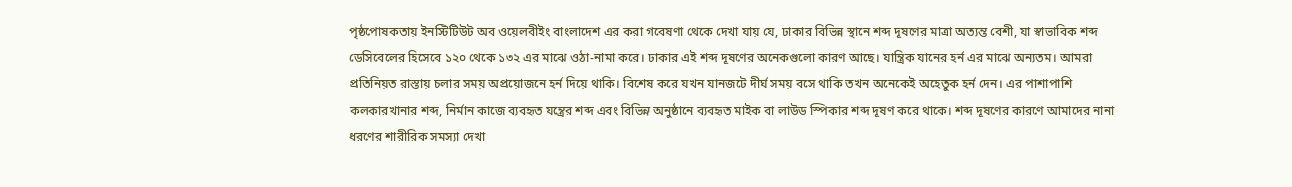পৃষ্ঠপোষকতায় ইনস্টিটিউট অব ওয়েলবীইং বাংলাদেশ এর করা গবেষণা থেকে দেখা যায় যে, ঢাকার বিভিন্ন স্থানে শব্দ দূষণের মাত্রা অত্যন্ত বেশী, যা স্বাভাবিক শব্দ ডেসিবেলের হিসেবে ১২০ থেকে ১৩২ এর মাঝে ওঠা-নামা করে। ঢাকার এই শব্দ দূষণের অনেকগুলো কারণ আছে। যান্ত্রিক যানের হর্ন এর মাঝে অন্যতম। আমরা প্রতিনিয়ত রাস্তায় চলার সময় অপ্রয়োজনে হর্ন দিয়ে থাকি। বিশেষ করে যখন যানজটে দীর্ঘ সময় বসে থাকি তখন অনেকেই অহেতুক হর্ন দেন। এর পাশাপাশি কলকারখানার শব্দ, নির্মান কাজে ব্যবহৃত যন্ত্রের শব্দ এবং বিভিন্ন অনুষ্ঠানে ব্যবহৃত মাইক বা লাউড স্পিকার শব্দ দূষণ করে থাকে। শব্দ দূষণের কারণে আমাদের নানা ধরণের শারীরিক সমস্যা দেখা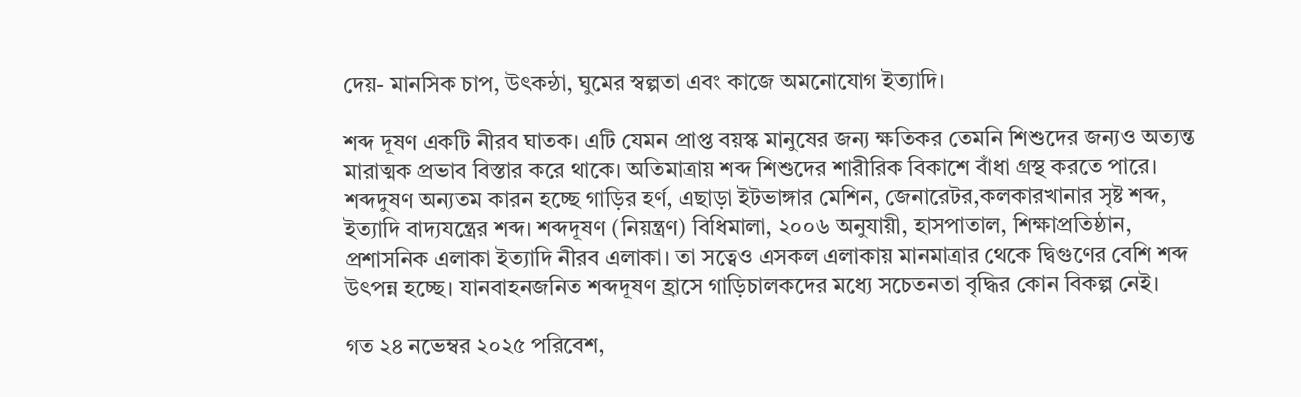দেয়- মানসিক চাপ, উৎকন্ঠা, ঘুমের স্বল্পতা এবং কাজে অমনোযোগ ইত্যাদি।

শব্দ দূষণ একটি নীরব ঘাতক। এটি যেমন প্রাপ্ত বয়স্ক মানুষের জন্য ক্ষতিকর তেমনি শিশুদের জন্যও অত্যন্ত মারাত্মক প্রভাব বিস্তার করে থাকে। অতিমাত্রায় শব্দ শিশুদের শারীরিক বিকাশে বাঁধা গ্রস্থ করতে পারে। শব্দদুষণ অন্যতম কারন হচ্ছে গাড়ির হর্ণ, এছাড়া ইটভাঙ্গার মেশিন, জেনারেটর,কলকারখানার সৃষ্ট শব্দ, ইত্যাদি বাদ্যযন্ত্রের শব্দ। শব্দদূষণ (নিয়ন্ত্রণ) বিধিমালা, ২০০৬ অনুযায়ী, হাসপাতাল, শিক্ষাপ্রতিষ্ঠান, প্রশাসনিক এলাকা ইত্যাদি নীরব এলাকা। তা সত্বেও এসকল এলাকায় মানমাত্রার থেকে দ্বিগুণের বেশি শব্দ উৎপন্ন হচ্ছে। যানবাহনজনিত শব্দদূষণ হ্রাসে গাড়িচালকদের মধ্যে সচেতনতা বৃদ্ধির কোন বিকল্প নেই।

গত ২৪ নভেম্বর ২০২৫ পরিবেশ,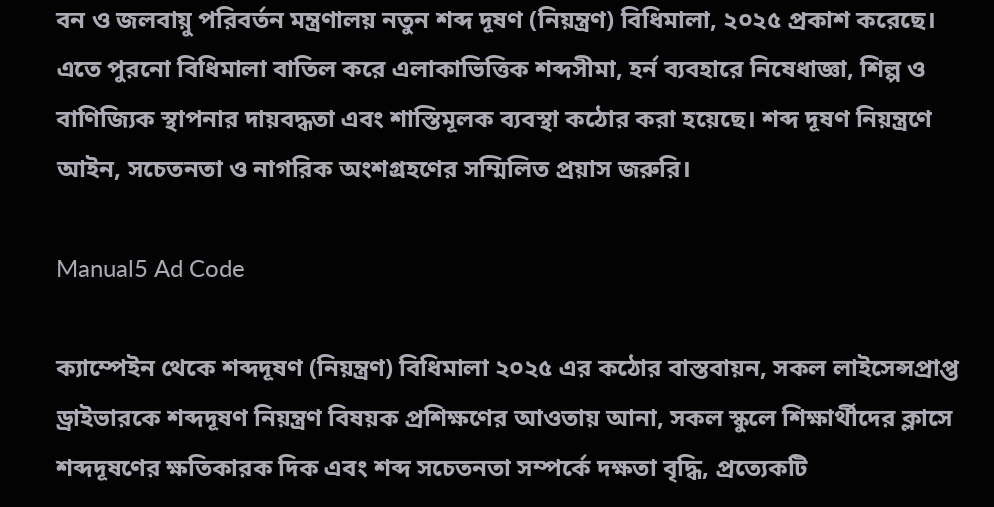বন ও জলবায়ু পরিবর্তন মন্ত্রণালয় নতুন শব্দ দূষণ (নিয়ন্ত্রণ) বিধিমালা, ২০২৫ প্রকাশ করেছে। এতে পুরনো বিধিমালা বাতিল করে এলাকাভিত্তিক শব্দসীমা, হর্ন ব্যবহারে নিষেধাজ্ঞা, শিল্প ও বাণিজ্যিক স্থাপনার দায়বদ্ধতা এবং শাস্তিমূলক ব্যবস্থা কঠোর করা হয়েছে। শব্দ দূষণ নিয়ন্ত্রণে আইন, সচেতনতা ও নাগরিক অংশগ্রহণের সম্মিলিত প্রয়াস জরুরি।

Manual5 Ad Code

ক্যাম্পেইন থেকে শব্দদূষণ (নিয়ন্ত্রণ) বিধিমালা ২০২৫ এর কঠোর বাস্তবায়ন, সকল লাইসেন্সপ্রাপ্ত ড্রাইভারকে শব্দদূষণ নিয়ন্ত্রণ বিষয়ক প্রশিক্ষণের আওতায় আনা, সকল স্কুলে শিক্ষার্থীদের ক্লাসে শব্দদূষণের ক্ষতিকারক দিক এবং শব্দ সচেতনতা সম্পর্কে দক্ষতা বৃদ্ধি, প্রত্যেকটি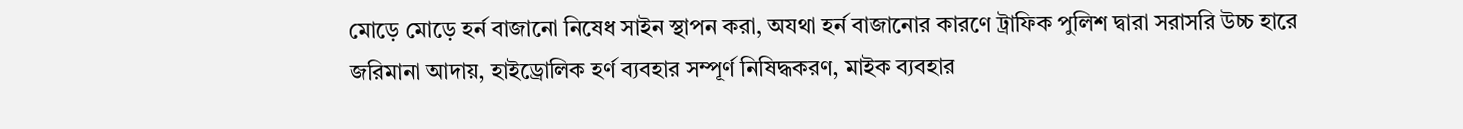মোড়ে মোড়ে হর্ন বাজানো নিষেধ সাইন স্থাপন করা, অযথা হর্ন বাজানোর কারণে ট্রাফিক পুলিশ দ্বারা সরাসরি উচ্চ হারে জরিমানা আদায়, হাইড্রোলিক হর্ণ ব্যবহার সম্পূর্ণ নিষিদ্ধকরণ, মাইক ব্যবহার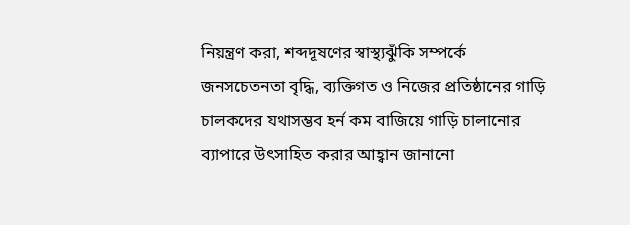নিয়ন্ত্রণ করা, শব্দদূষণের স্বাস্থ্যঝুঁকি সম্পর্কে জনসচেতনতা বৃদ্ধি, ব্যক্তিগত ও নিজের প্রতিষ্ঠানের গাড়ি চালকদের যথাসম্ভব হর্ন কম বাজিয়ে গাড়ি চালানোর ব্যাপারে উৎসাহিত করার আহ্বান জানানো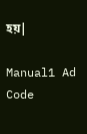হয়|

Manual1 Ad Code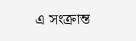এ সংক্রান্ত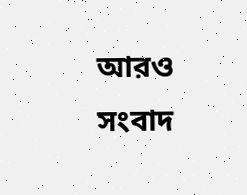আরও সংবাদ